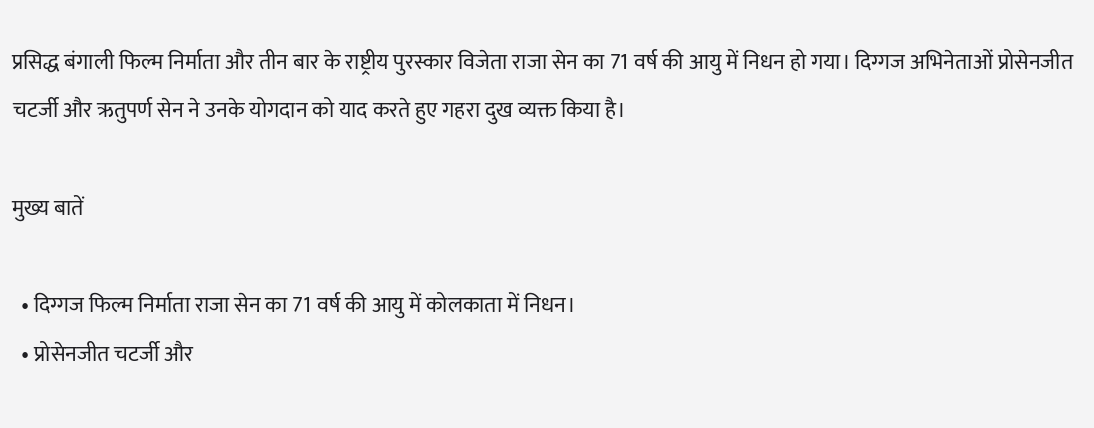प्रसिद्ध बंगाली फिल्म निर्माता और तीन बार के राष्ट्रीय पुरस्कार विजेता राजा सेन का 71 वर्ष की आयु में निधन हो गया। दिग्गज अभिनेताओं प्रोसेनजीत चटर्जी और ऋतुपर्ण सेन ने उनके योगदान को याद करते हुए गहरा दुख व्यक्त किया है।

मुख्य बातें

  • दिग्गज फिल्म निर्माता राजा सेन का 71 वर्ष की आयु में कोलकाता में निधन।
  • प्रोसेनजीत चटर्जी और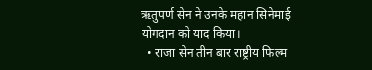ऋतुपर्ण सेन ने उनके महान सिनेमाई योगदान को याद किया।
  • राजा सेन तीन बार राष्ट्रीय फिल्म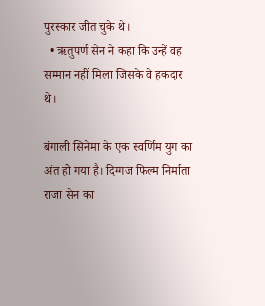पुरस्कार जीत चुके थे।
  • ऋतुपर्ण सेन ने कहा कि उन्हें वह सम्मान नहीं मिला जिसके वे हकदार थे।

बंगाली सिनेमा के एक स्वर्णिम युग का अंत हो गया है। दिग्गज फिल्म निर्माता राजा सेन का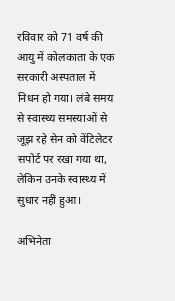रविवार को 71 वर्ष की आयु में कोलकाता के एक सरकारी अस्पताल में निधन हो गया। लंबे समय से स्वास्थ्य समस्याओं से जूझ रहे सेन को वेंटिलेटर सपोर्ट पर रखा गया था, लेकिन उनके स्वास्थ्य में सुधार नहीं हुआ।

अभिनेता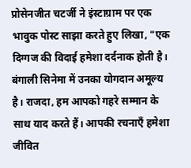प्रोसेनजीत चटर्जी ने इंस्टाग्राम पर एक भावुक पोस्ट साझा करते हुए लिखा, "एक दिग्गज की विदाई हमेशा दर्दनाक होती है। बंगाली सिनेमा में उनका योगदान अमूल्य है। राजदा, हम आपको गहरे सम्मान के साथ याद करते हैं। आपकी रचनाएँ हमेशा जीवित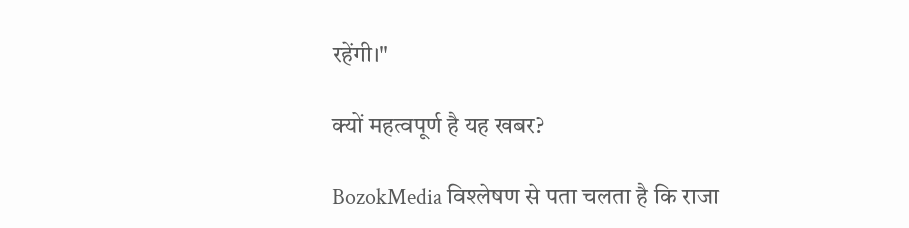रहेंगी।"

क्यों महत्वपूर्ण है यह खबर?

BozokMedia विश्लेषण से पता चलता है कि राजा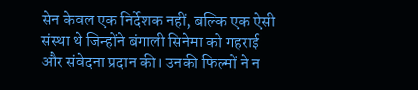सेन केवल एक निर्देशक नहीं, बल्कि एक ऐसी संस्था थे जिन्होंने बंगाली सिनेमा को गहराई और संवेदना प्रदान की। उनकी फिल्मों ने न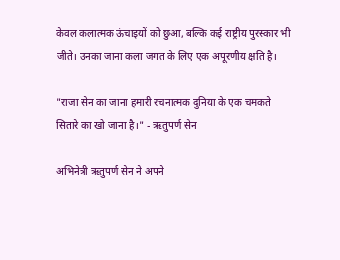केवल कलात्मक ऊंचाइयों को छुआ, बल्कि कई राष्ट्रीय पुरस्कार भी जीते। उनका जाना कला जगत के लिए एक अपूरणीय क्षति है।

"राजा सेन का जाना हमारी रचनात्मक दुनिया के एक चमकते सितारे का खो जाना है।" - ऋतुपर्ण सेन

अभिनेत्री ऋतुपर्ण सेन ने अपने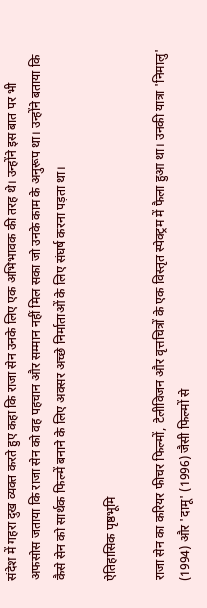संदेश में गहरा दुख व्यक्त करते हुए कहा कि राजा सेन उनके लिए एक अभिभावक की तरह थे। उन्होंने इस बात पर भी अफसोस जताया कि राजा सेन को वह पहचान और सम्मान नहीं मिल सका जो उनके काम के अनुरूप था। उन्होंने बताया कि कैसे सेन को सार्थक फिल्में बनाने के लिए अक्सर अच्छे निर्माताओं के लिए संघर्ष करना पड़ता था।

ऐतिहासिक पृष्ठभूमि

राजा सेन का करियर फीचर फिल्मों, टेलीविजन और वृत्तचित्रों के एक विस्तृत स्पेक्ट्रम में फैला हुआ था। उनकी यात्रा 'निमालु' (1994) और 'दामू' (1996) जैसी फिल्मों से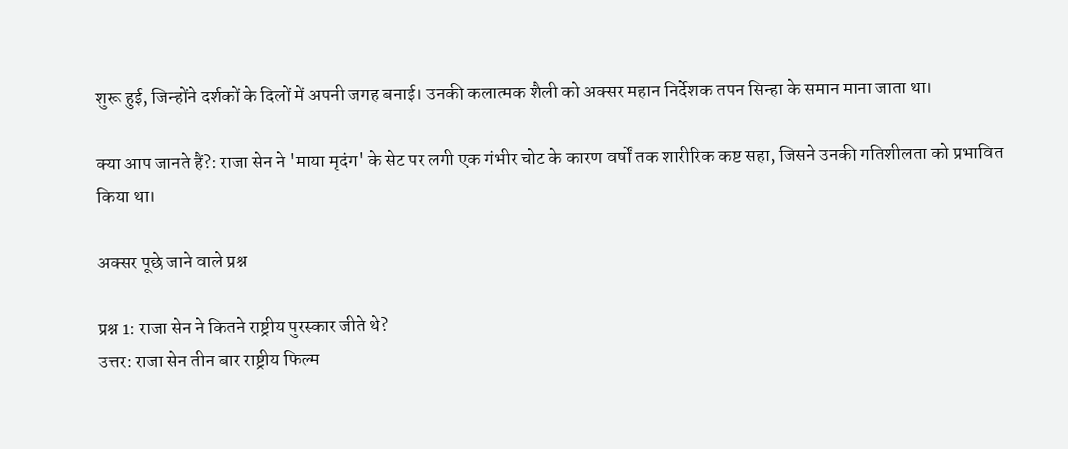शुरू हुई, जिन्होंने दर्शकों के दिलों में अपनी जगह बनाई। उनकी कलात्मक शैली को अक्सर महान निर्देशक तपन सिन्हा के समान माना जाता था।

क्या आप जानते हैं?: राजा सेन ने 'माया मृदंग' के सेट पर लगी एक गंभीर चोट के कारण वर्षों तक शारीरिक कष्ट सहा, जिसने उनकी गतिशीलता को प्रभावित किया था।

अक्सर पूछे जाने वाले प्रश्न

प्रश्न 1: राजा सेन ने कितने राष्ट्रीय पुरस्कार जीते थे?
उत्तर: राजा सेन तीन बार राष्ट्रीय फिल्म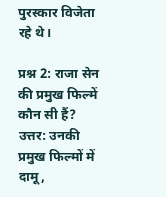पुरस्कार विजेता रहे थे।

प्रश्न 2: राजा सेन की प्रमुख फिल्में कौन सी हैं?
उत्तर: उनकी प्रमुख फिल्मों में दामू,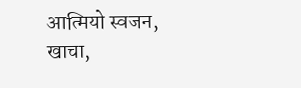आत्मियो स्वजन, खाचा,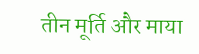तीन मूर्ति और माया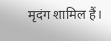मृदंग शामिल हैं।